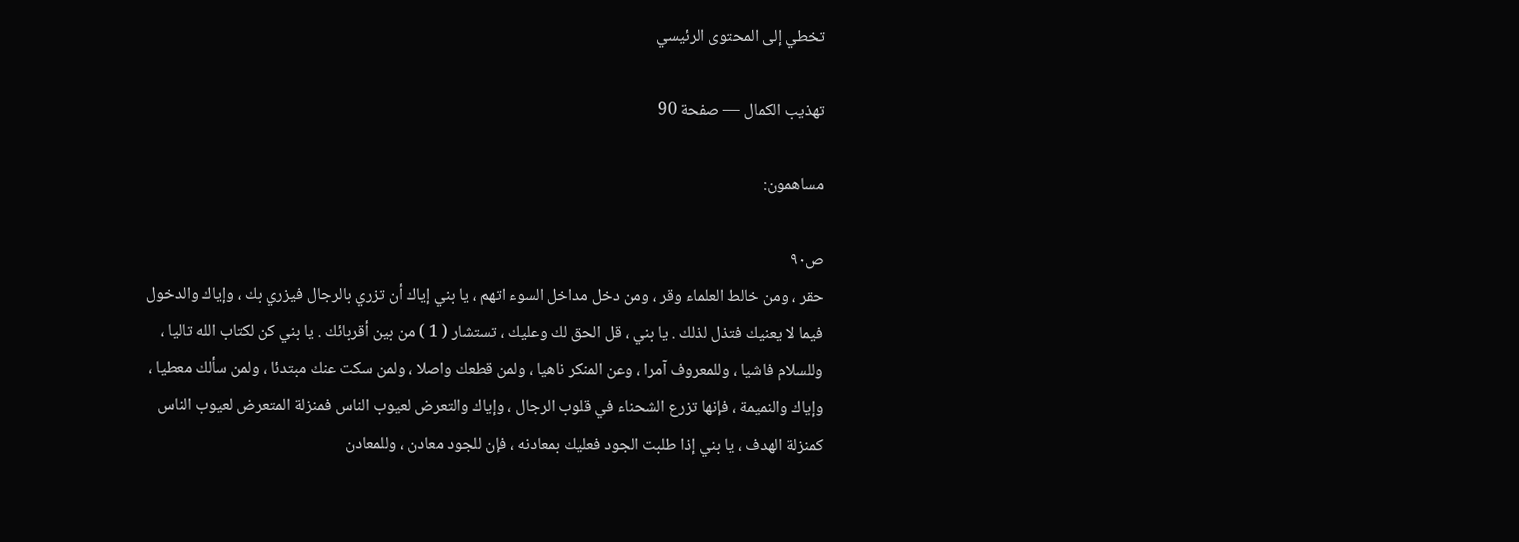تخطي إلى المحتوى الرئيسي

تهذيب الكمال — صفحة 90

مساهمون:

ص٩٠
حقر ، ومن خالط العلماء وقر ، ومن دخل مداخل السوء اتهم ، يا بني إياك أن تزري بالرجال فيزري بك ، وإياك والدخول فيما لا يعنيك فتذل لذلك . يا بني ، قل الحق لك وعليك ، تستشار ( 1 ) من بين أقربائك . يا بني كن لكتاب الله تاليا ، وللسلام فاشيا ، وللمعروف آمرا ، وعن المنكر ناهيا ، ولمن قطعك واصلا ، ولمن سكت عنك مبتدئا ، ولمن سألك معطيا ، وإياك والنميمة ، فإنها تزرع الشحناء في قلوب الرجال ، وإياك والتعرض لعيوب الناس فمنزلة المتعرض لعيوب الناس كمنزلة الهدف ، يا بني إذا طلبت الجود فعليك بمعادنه ، فإن للجود معادن ، وللمعادن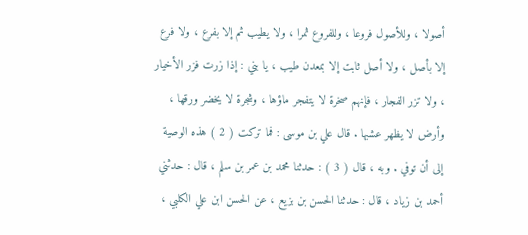أصولا ، وللأصول فروعا ، وللفروع ثمرا ، ولا يطيب ثم إلا بفرع ، ولا فرع إلا بأصل ، ولا أصل ثابت إلا بمعدن طيب ، يا بني : إذا زرت فزر الأخيار ، ولا تزر الفجار ، فإنهم صخرة لا يتفجر ماؤها ، وشجرة لا يخضر ورقها ، وأرض لا يظهر عشبها . قال علي بن موسى : فما تركت ( 2 ) هذه الوصية إلى أن توفي . وبه ، قال ( 3 ) : حدثنا محمد بن عمر بن سلم ، قال : حدثني أحمد بن زياد ، قال : حدثنا الحسن بن بزيع ، عن الحسن ابن علي الكلبي ،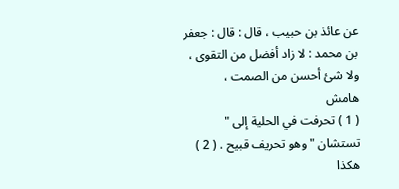عن عائذ بن حبيب ، قال : قال : جعفر بن محمد : لا زاد أفضل من التقوى ، ولا شئ أحسن من الصمت ،
هامش
( 1 ) تحرفت في الحلية إلى " تستشان " وهو تحريف قبيح . ( 2 ) هكذا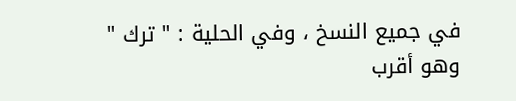في جميع النسخ ، وفي الحلية : " ترك " وهو أقرب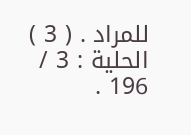للمراد . ( 3 ) الحلية : 3 / 196 .